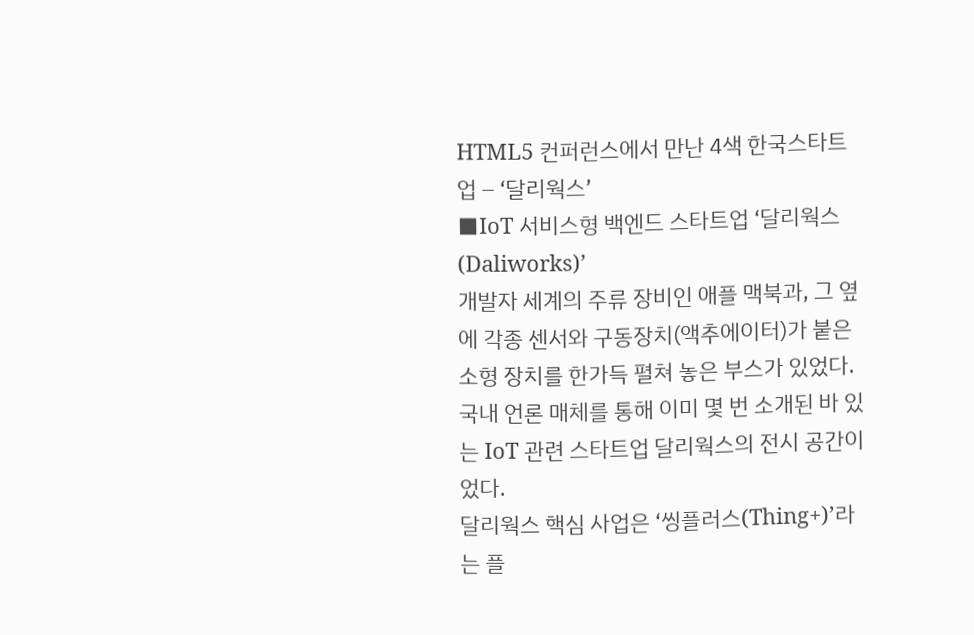HTML5 컨퍼런스에서 만난 4색 한국스타트업 – ‘달리웍스’
■IoT 서비스형 백엔드 스타트업 ‘달리웍스(Daliworks)’
개발자 세계의 주류 장비인 애플 맥북과, 그 옆에 각종 센서와 구동장치(액추에이터)가 붙은 소형 장치를 한가득 펼쳐 놓은 부스가 있었다. 국내 언론 매체를 통해 이미 몇 번 소개된 바 있는 IoT 관련 스타트업 달리웍스의 전시 공간이었다.
달리웍스 핵심 사업은 ‘씽플러스(Thing+)’라는 플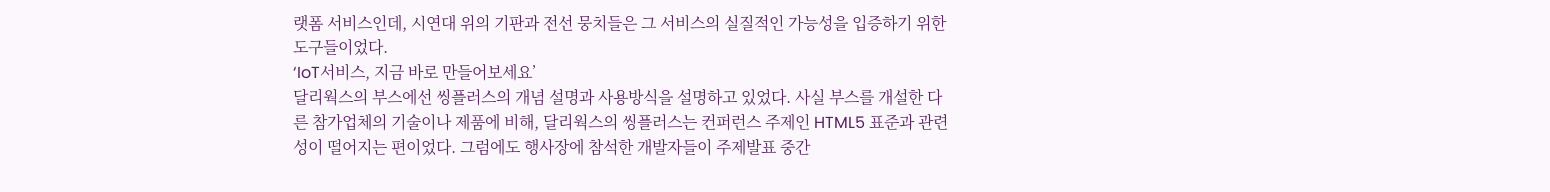랫폼 서비스인데, 시연대 위의 기판과 전선 뭉치들은 그 서비스의 실질적인 가능성을 입증하기 위한 도구들이었다.
‘IoT서비스, 지금 바로 만들어보세요’
달리웍스의 부스에선 씽플러스의 개념 설명과 사용방식을 설명하고 있었다. 사실 부스를 개설한 다른 참가업체의 기술이나 제품에 비해, 달리웍스의 씽플러스는 컨퍼런스 주제인 HTML5 표준과 관련성이 떨어지는 편이었다. 그럼에도 행사장에 참석한 개발자들이 주제발표 중간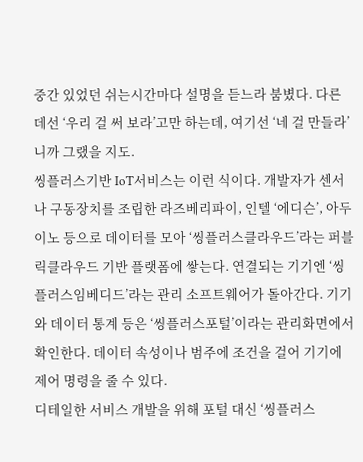중간 있었던 쉬는시간마다 설명을 듣느라 붐볐다. 다른 데선 ‘우리 걸 써 보라’고만 하는데, 여기선 ‘네 걸 만들라’니까 그랬을 지도.
씽플러스기반 IoT서비스는 이런 식이다. 개발자가 센서나 구동장치를 조립한 라즈베리파이, 인텔 ‘에디슨’, 아두이노 등으로 데이터를 모아 ‘씽플러스클라우드’라는 퍼블릭클라우드 기반 플랫폼에 쌓는다. 연결되는 기기엔 ‘씽플러스임베디드’라는 관리 소프트웨어가 돌아간다. 기기와 데이터 통계 등은 ‘씽플러스포털’이라는 관리화면에서 확인한다. 데이터 속성이나 범주에 조건을 걸어 기기에 제어 명령을 줄 수 있다.
디테일한 서비스 개발을 위해 포털 대신 ‘씽플러스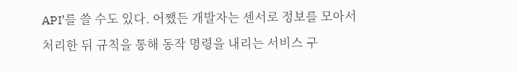API’를 쓸 수도 있다. 어쨌든 개발자는 센서로 정보를 모아서 처리한 뒤 규칙을 통해 동작 명령을 내리는 서비스 구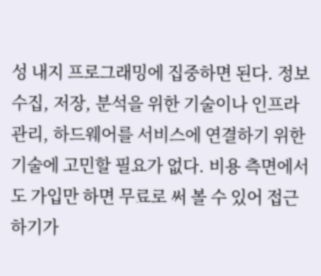성 내지 프로그래밍에 집중하면 된다. 정보 수집, 저장, 분석을 위한 기술이나 인프라 관리, 하드웨어를 서비스에 연결하기 위한 기술에 고민할 필요가 없다. 비용 측면에서도 가입만 하면 무료로 써 볼 수 있어 접근하기가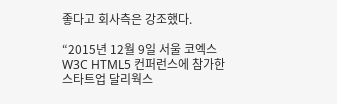좋다고 회사측은 강조했다.

“2015년 12월 9일 서울 코엑스 W3C HTML5 컨퍼런스에 참가한 스타트업 달리웍스